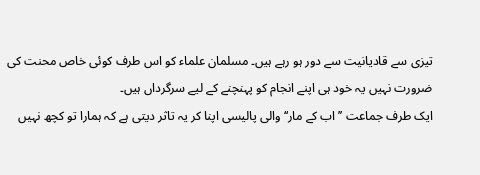تیزی سے قادیانیت سے دور ہو رہے ہیں۔ مسلمان علماء کو اس طرف کوئی خاص محنت کی ضرورت نہیں یہ خود ہی اپنے انجام کو پہنچنے کے لیے سرگرداں ہیں۔
ایک طرف جماعت ’’اب کے مار‘‘ والی پالیسی اپنا کر یہ تاثر دیتی ہے کہ ہمارا تو کچھ نہیں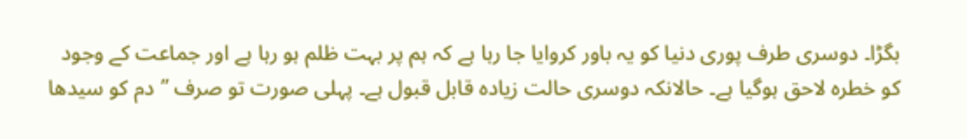بگڑا۔ دوسری طرف پوری دنیا کو یہ باور کروایا جا رہا ہے کہ ہم پر بہت ظلم ہو رہا ہے اور جماعت کے وجود کو خطرہ لاحق ہوگیا ہے۔ حالانکہ دوسری حالت زیادہ قابل قبول ہے۔ پہلی صورت تو صرف ’’دم کو سیدھا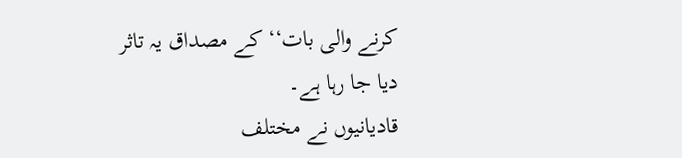کرنے والی بات‘‘ کے مصداق یہ تاثر دیا جا رہا ہے۔
قادیانیوں نے مختلف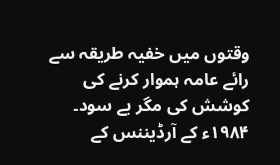وقتوں میں خفیہ طریقہ سے رائے عامہ ہموار کرنے کی کوشش کی مگر بے سود۔ ۱۹۸۴ء کے آرڈیننس کے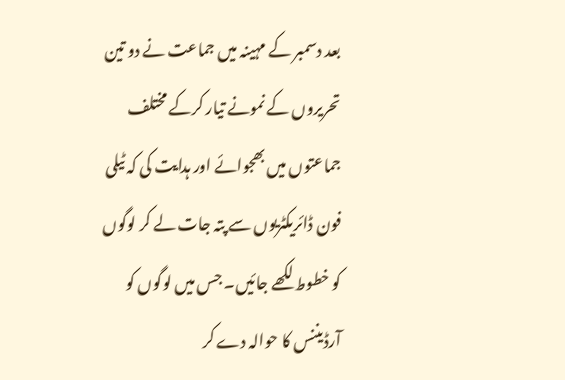بعد دسمبر کے مہینہ میں جماعت نے دو تین تحریروں کے نمونے تیار کرکے مختلف جماعتوں میں بھجوائے اور ہدایت کی کہ ٹیلی فون ڈائریکٹریوں سے پتہ جات لے کر لوگوں کو خطوط لکھے جائیں۔ جس میں لوگوں کو آرڈیننس کا حوالہ دے کر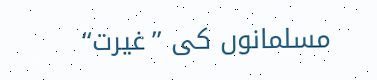مسلمانوں کی ’’غیرت‘‘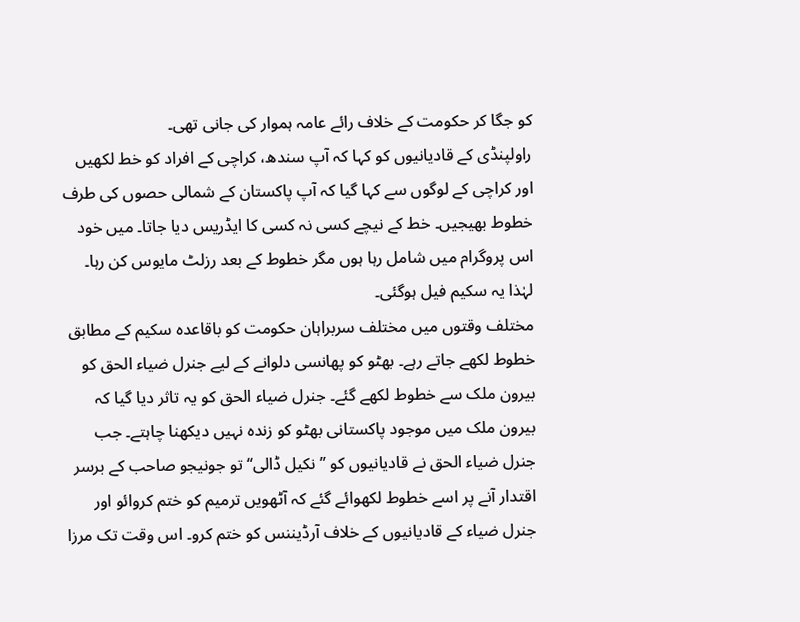کو جگا کر حکومت کے خلاف رائے عامہ ہموار کی جانی تھی۔
راولپنڈی کے قادیانیوں کو کہا کہ آپ سندھ، کراچی کے افراد کو خط لکھیں اور کراچی کے لوگوں سے کہا گیا کہ آپ پاکستان کے شمالی حصوں کی طرف خطوط بھیجیں۔ خط کے نیچے کسی نہ کسی کا ایڈریس دیا جاتا۔ میں خود اس پروگرام میں شامل رہا ہوں مگر خطوط کے بعد رزلٹ مایوس کن رہا۔ لہٰذا یہ سکیم فیل ہوگئی۔
مختلف وقتوں میں مختلف سربراہان حکومت کو باقاعدہ سکیم کے مطابق خطوط لکھے جاتے رہے۔ بھٹو کو پھانسی دلوانے کے لیے جنرل ضیاء الحق کو بیرون ملک سے خطوط لکھے گئے۔ جنرل ضیاء الحق کو یہ تاثر دیا گیا کہ بیرون ملک میں موجود پاکستانی بھٹو کو زندہ نہیں دیکھنا چاہتے۔ جب جنرل ضیاء الحق نے قادیانیوں کو ’’نکیل ڈالی‘‘ تو جونیجو صاحب کے برسر اقتدار آنے پر اسے خطوط لکھوائے گئے کہ آٹھویں ترمیم کو ختم کروائو اور جنرل ضیاء کے قادیانیوں کے خلاف آرڈیننس کو ختم کرو۔ اس وقت تک مرزا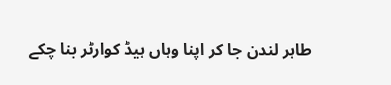طاہر لندن جا کر اپنا وہاں ہیڈ کوارٹر بنا چکے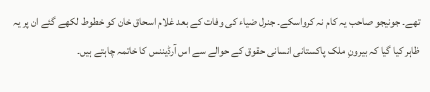تھے۔ جونیجو صاحب یہ کام نہ کرواسکے۔ جنرل ضیاء کی وفات کے بعد غلام اسحاق خان کو خطوط لکھے گئے ان پر یہ ظاہر کیا گیا کہ بیرونِ ملک پاکستانی انسانی حقوق کے حوالے سے اس آرڈیننس کا خاتمہ چاہتے ہیں۔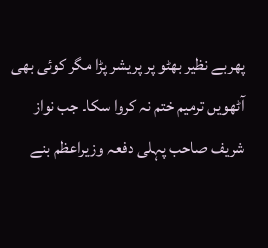پھربے نظیر بھٹو پر پریشر پڑا مگر کوئی بھی آٹھویں ترمیم ختم نہ کروا سکا۔ جب نواز شریف صاحب پہلی دفعہ وزیراعظم بنے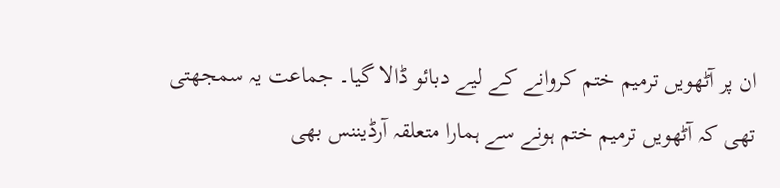ان پر آٹھویں ترمیم ختم کروانے کے لیے دبائو ڈالا گیا۔ جماعت یہ سمجھتی تھی کہ آٹھویں ترمیم ختم ہونے سے ہمارا متعلقہ آرڈیننس بھی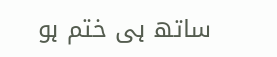ساتھ ہی ختم ہو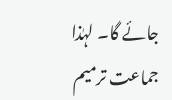جائے گا۔ لہٰذا جماعت ترمیم